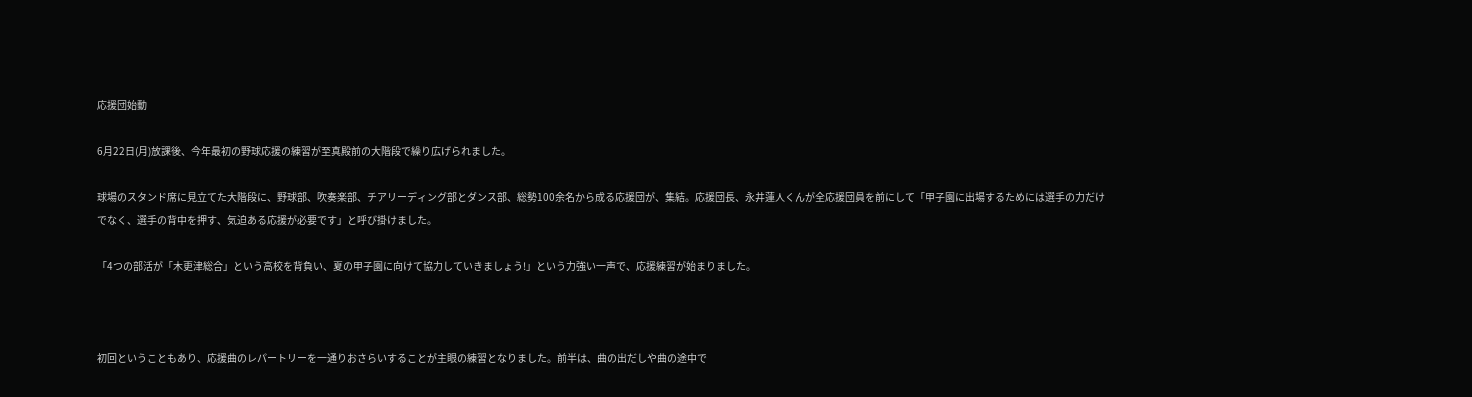応援団始動

6月22日(月)放課後、今年最初の野球応援の練習が至真殿前の大階段で繰り広げられました。

球場のスタンド席に見立てた大階段に、野球部、吹奏楽部、チアリーディング部とダンス部、総勢100余名から成る応援団が、集結。応援団長、永井蓮人くんが全応援団員を前にして「甲子園に出場するためには選手の力だけでなく、選手の背中を押す、気迫ある応援が必要です」と呼び掛けました。

「4つの部活が「木更津総合」という高校を背負い、夏の甲子園に向けて協力していきましょう!」という力強い一声で、応援練習が始まりました。



初回ということもあり、応援曲のレパートリーを一通りおさらいすることが主眼の練習となりました。前半は、曲の出だしや曲の途中で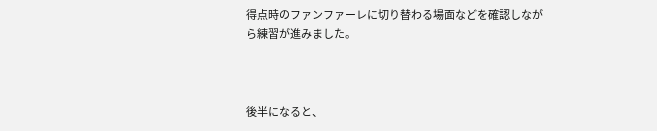得点時のファンファーレに切り替わる場面などを確認しながら練習が進みました。



後半になると、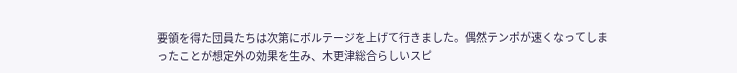要領を得た団員たちは次第にボルテージを上げて行きました。偶然テンポが速くなってしまったことが想定外の効果を生み、木更津総合らしいスピ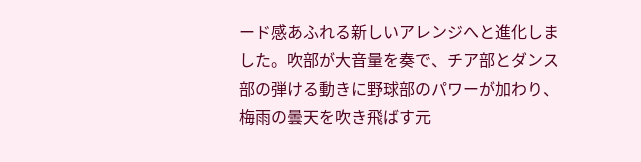ード感あふれる新しいアレンジへと進化しました。吹部が大音量を奏で、チア部とダンス部の弾ける動きに野球部のパワーが加わり、梅雨の曇天を吹き飛ばす元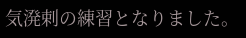気溌剌の練習となりました。